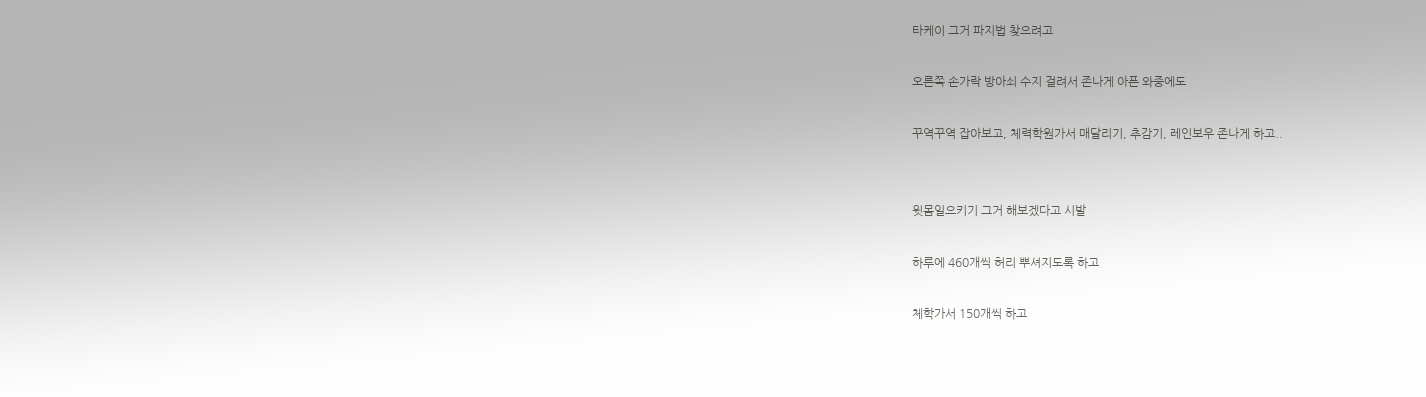타케이 그거 파지법 찾으려고

오른쪽 손가락 방아쇠 수지 걸려서 존나게 아픈 와중에도

꾸역꾸역 잡아보고, 체력학원가서 매달리기, 추감기, 레인보우 존나게 하고..


윗몸일으키기 그거 해보겠다고 시발

하루에 460개씩 허리 뿌셔지도록 하고

체학가서 150개씩 하고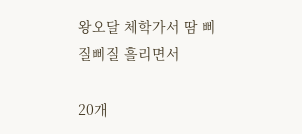왕오달 체학가서 땀 삐질삐질 흘리면서

20개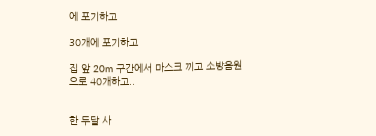에 포기하고

30개에 포기하고

집 앞 20m 구간에서 마스크 끼고 소방음원으로 40개하고..


한 두달 사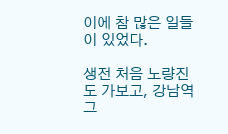이에 참 많은 일들이 있었다.

생전 처음 노량진도 가보고, 강남역 그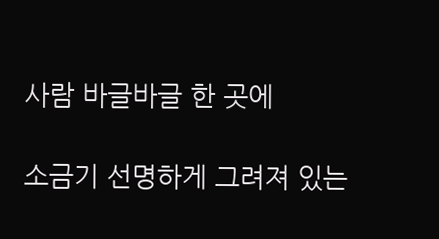사람 바글바글 한 곳에

소금기 선명하게 그려져 있는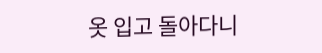옷 입고 돌아다니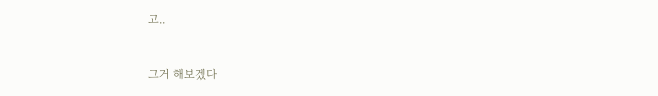고..


그거 해보겠다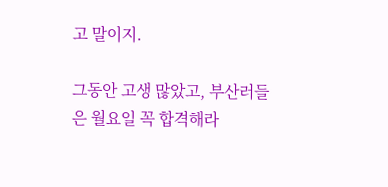고 말이지.

그동안 고생 많았고, 부산러들은 월요일 꼭 합격해라